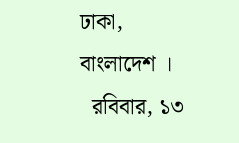ঢাকা, বাংলাদেশ ।
  রবিবার, ১৩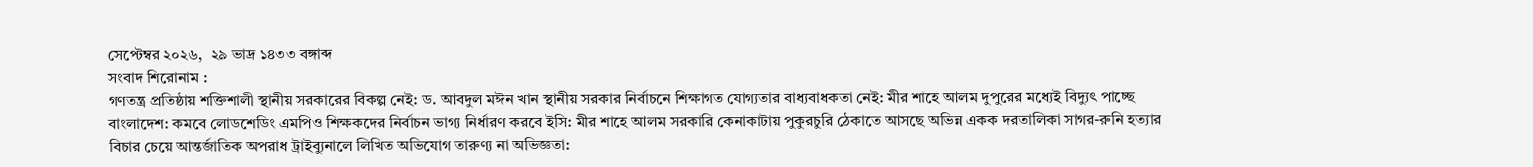সেপ্টেম্বর ২০২৬,  ২৯ ভাদ্র ১৪৩৩ বঙ্গাব্দ
সংবাদ শিরোনাম :
গণতন্ত্র প্রতিষ্ঠায় শক্তিশালী স্থানীয় সরকারের বিকল্প নেই: ড. আবদুল মঈন খান স্থানীয় সরকার নির্বাচনে শিক্ষাগত যোগ্যতার বাধ্যবাধকতা নেই: মীর শাহে আলম দুপুরের মধ্যেই বিদ্যুৎ পাচ্ছে বাংলাদেশ: কমবে লোডশেডিং এমপিও শিক্ষকদের নির্বাচন ভাগ্য নির্ধারণ করবে ইসি: মীর শাহে আলম সরকারি কেনাকাটায় পুকুরচুরি ঠেকাতে আসছে অভিন্ন একক দরতালিকা সাগর-রুনি হত্যার বিচার চেয়ে আন্তর্জাতিক অপরাধ ট্রাইব্যুনালে লিখিত অভিযোগ তারুণ্য না অভিজ্ঞতা: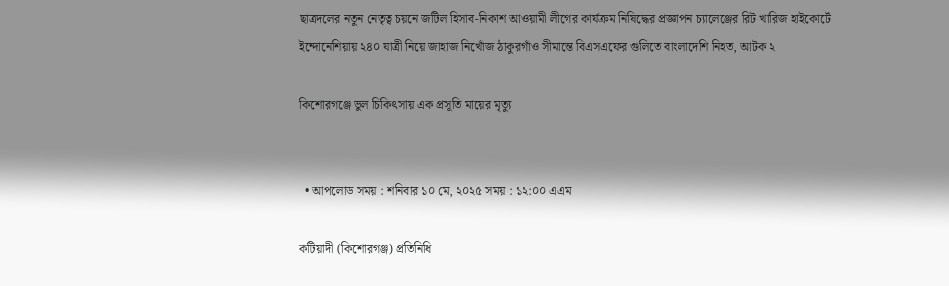ছাত্রদলের নতুন নেতৃত্ব চয়নে জটিল হিসাব-নিকাশ আওয়ামী লীগের কার্যক্রম নিষিদ্ধের প্রজ্ঞাপন চ্যালেঞ্জের রিট খারিজ হাইকোর্টে ইন্দোনেশিয়ায় ২৪০ যাত্রী নিয়ে জাহাজ নিখোঁজ ঠাকুরগাঁও সীমান্তে বিএসএফের গুলিতে বাংলাদেশি নিহত, আটক ২

কিশোরগঞ্জে ভুল চিকিৎসায় এক প্রসূতি মায়ের মৃত্যু


  • আপলোড সময় : শনিবার ১০ মে, ২০২৫ সময় : ১২:০০ এএম

কটিয়াদী (কিশোরগঞ্জ) প্রতিনিধি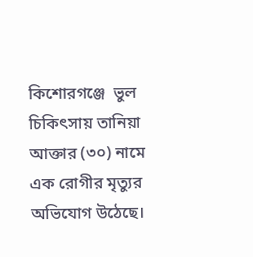কিশোরগঞ্জে  ভুল চিকিৎসায় তানিয়া আক্তার (৩০) নামে এক রোগীর মৃত্যুর অভিযোগ উঠেছে।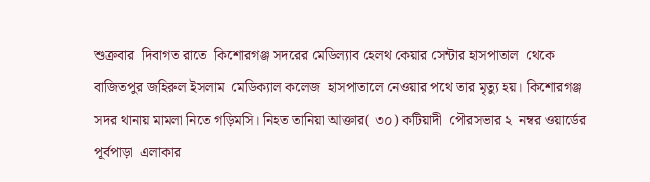শুক্রবার  দিবাগত রাতে  কিশোরগঞ্জ সদরের মেডিল্যাব হেলথ কেয়ার সেন্টার হাসপাতাল  থেকে বাজিতপুর জহিরুল ইসলাম  মেডিক্যাল কলেজ  হাসপাতালে নেওয়ার পথে তার মৃত্যু হয়। কিশোরগঞ্জ সদর থানায় মামলা নিতে গড়িমসি। নিহত তানিয়া আক্তার( ৩০) কটিয়াদী  পৌরসভার ২  নম্বর ওয়ার্ডের পূর্বপাড়া  এলাকার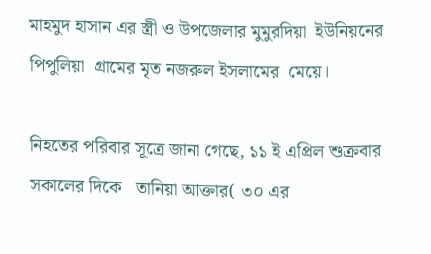মাহমুদ হাসান এর স্ত্রী ও উপজেলার মুমুরদিয়া  ইউনিয়নের পিপুলিয়া  গ্রামের মৃত নজরুল ইসলামের  মেয়ে।

নিহতের পরিবার সূত্রে জানা গেছে, ১১ ই এপ্রিল শুক্রবার  সকালের দিকে   তানিয়া আক্তার( ৩০ এর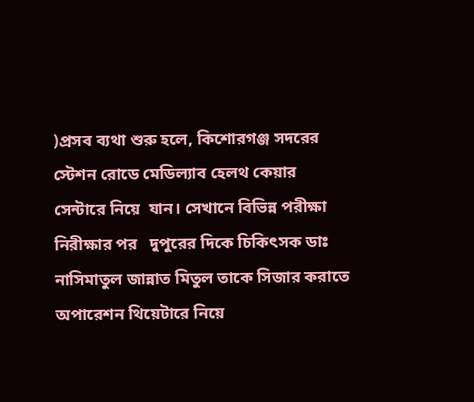)প্রসব ব্যথা শুরু হলে, কিশোরগঞ্জ সদরের স্টেশন রোডে মেডিল্যাব হেলথ কেয়ার  সেন্টারে নিয়ে  যান। সেখানে বিভিন্ন পরীক্ষা নিরীক্ষার পর   দুপুরের দিকে চিকিৎসক ডাঃ  নাসিমাতুল জান্নাত মিতুল তাকে সিজার করাতে অপারেশন থিয়েটারে নিয়ে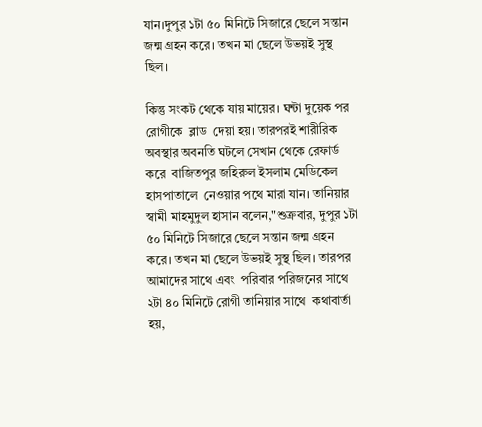যান।দুপুর ১টা ৫০ মিনিটে সিজারে ছেলে সন্তান জন্ম গ্রহন করে। তখন মা ছেলে উভয়ই সুস্থ ছিল।

কিন্তু সংকট থেকে যায় মায়ের। ঘন্টা দুয়েক পর রোগীকে  ব্লাড  দেয়া হয়। তারপরই শারীরিক অবস্থার অবনতি ঘটলে সেখান থেকে রেফার্ড করে  বাজিতপুর জহিরুল ইসলাম মেডিকেল  হাসপাতালে  নেওয়ার পথে মারা যান। তানিয়ার স্বামী মাহমুদুল হাসান বলেন,"শুক্রবার, দুপুর ১টা ৫০ মিনিটে সিজারে ছেলে সন্তান জন্ম গ্রহন করে। তখন মা ছেলে উভয়ই সুস্থ ছিল। তারপর আমাদের সাথে এবং  পরিবার পরিজনের সাথে ২টা ৪০ মিনিটে রোগী তানিয়ার সাথে  কথাবার্তা হয়,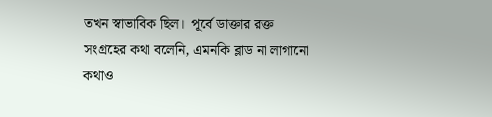তখন স্বাভাবিক ছিল।  পূর্বে ডাক্তার রক্ত সংগ্রহের কথা বলেনি, এমনকি ব্লাড না লাগানো কথাও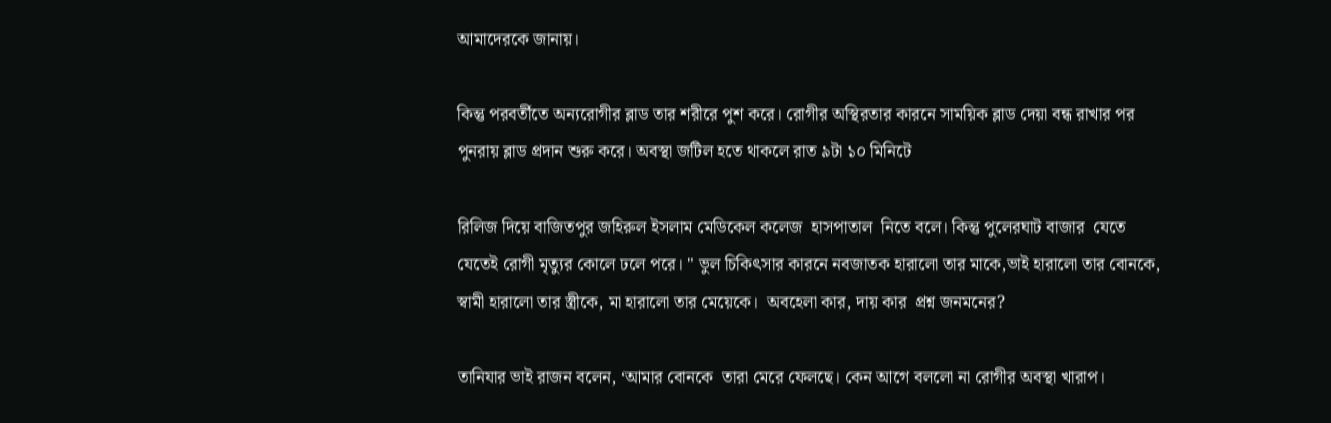আমাদেরকে জানায়।

কিন্তু পরবর্তীতে অন্যরোগীর ব্লাড তার শরীরে পুশ করে। রোগীর অস্থিরতার কারনে সাময়িক ব্লাড দেয়া বন্ধ রাখার পর পুনরায় ব্লাড প্রদান শুরু করে। অবস্থা জটিল হতে থাকলে রাত ৯টা ১০ মিনিটে

রিলিজ দিয়ে বাজিতপুর জহিরুল ইসলাম মেডিকেল কলেজ  হাসপাতাল  নিতে বলে। কিন্তু পুলেরঘাট বাজার  যেতে যেতেই রোগী মৃত্যুর কোলে ঢলে পরে। " ভুল চিকিৎসার কারনে নবজাতক হারালো তার মাকে,ভাই হারালো তার বোনকে, স্বামী হারালো তার স্ত্রীকে, মা হারালো তার মেয়েকে।  অবহেলা কার, দায় কার  প্রশ্ন জনমনের?

তানিযার ভাই রাজন বলেন, ‘আমার বোনকে  তারা মেরে ফেলছে। কেন আগে বললো না রোগীর অবস্থা খারাপ।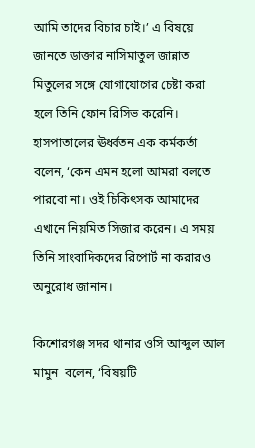আমি তাদের বিচার চাই।’ এ বিষয়ে জানতে ডাক্তার নাসিমাতুল জান্নাত মিতুলের সঙ্গে যোগাযোগের চেষ্টা করা হলে তিনি ফোন রিসিভ করেনি। হাসপাতালের ঊর্ধ্বতন এক কর্মকর্তা  বলেন, ‘কেন এমন হলো আমরা বলতে পারবো না। ওই চিকিৎসক আমাদের এখানে নিয়মিত সিজার করেন। এ সময় তিনি সাংবাদিকদের রিপোর্ট না করারও অনুরোধ জানান।

কিশোরগঞ্জ সদর থানার ওসি আব্দুল আল মামুন  বলেন, ‘বিষয়টি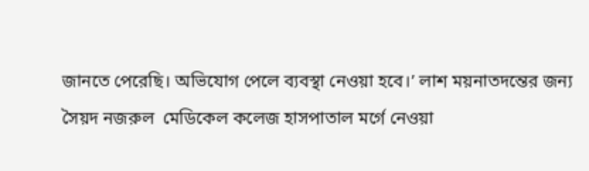জানতে পেরেছি। অভিযোগ পেলে ব্যবস্থা নেওয়া হবে।’ লাশ ময়নাতদন্তের জন্য সৈয়দ নজরুল  মেডিকেল কলেজ হাসপাতাল মর্গে নেওয়া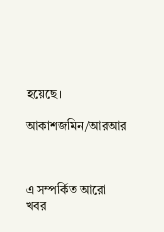হয়েছে।

আকাশজমিন/আরআর



এ সম্পর্কিত আরো খবর